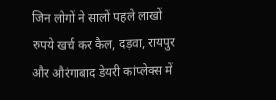जिन लोगों ने सालों पहले लाखों रुपये खर्च कर कैल, दड़वा, रायपुर और औरंगाबाद डेयरी कांप्लेक्स में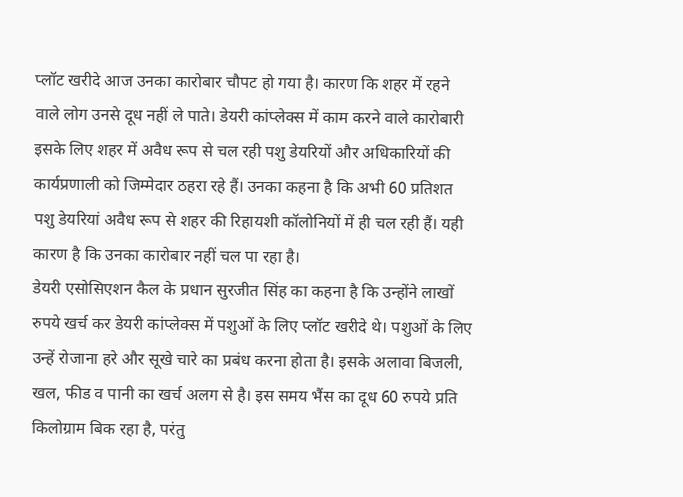प्लॉट खरीदे आज उनका कारोबार चौपट हो गया है। कारण कि शहर में रहने वाले लोग उनसे दूध नहीं ले पाते। डेयरी कांप्लेक्स में काम करने वाले कारोबारी इसके लिए शहर में अवैध रूप से चल रही पशु डेयरियों और अधिकारियों की कार्यप्रणाली को जिम्मेदार ठहरा रहे हैं। उनका कहना है कि अभी 60 प्रतिशत पशु डेयरियां अवैध रूप से शहर की रिहायशी कॉलोनियों में ही चल रही हैं। यही कारण है कि उनका कारोबार नहीं चल पा रहा है।
डेयरी एसोसिएशन कैल के प्रधान सुरजीत सिंह का कहना है कि उन्होंने लाखों रुपये खर्च कर डेयरी कांप्लेक्स में पशुओं के लिए प्लॉट खरीदे थे। पशुओं के लिए उन्हें रोजाना हरे और सूखे चारे का प्रबंध करना होता है। इसके अलावा बिजली, खल, फीड व पानी का खर्च अलग से है। इस समय भैंस का दूध 60 रुपये प्रति किलोग्राम बिक रहा है, परंतु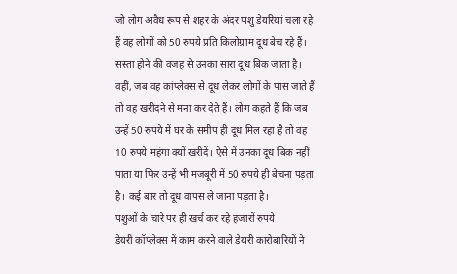जो लोग अवैध रूप से शहर के अंदर पशु डेयरियां चला रहे हैं वह लोगों को 50 रुपये प्रति किलोग्राम दूध बेच रहे हैं। सस्ता होने की वजह से उनका सारा दूध बिक जाता है। वहीं, जब वह कांप्लेक्स से दूध लेकर लोगों के पास जाते हैं तो वह खरीदने से मना कर देते हैं। लोग कहते हैं कि जब उन्हें 50 रुपये में घर के समीप ही दूध मिल रहा है तो वह 10 रुपये महंगा क्यों खरीदें। ऐसे में उनका दूध बिक नहीं पाता या फिर उन्हें भी मजबूरी में 50 रुपये ही बेचना पड़ता है। कई बार तो दूध वापस ले जाना पड़ता है।
पशुओं के चारे पर ही खर्च कर रहे हजारों रुपये
डेयरी कॉप्लेक्स में काम करने वाले डेयरी कारोबारियों ने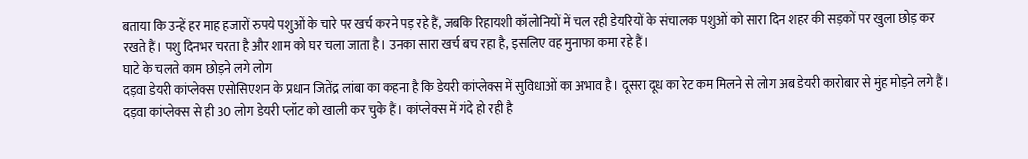बताया कि उन्हें हर माह हजारों रुपये पशुओं के चारे पर खर्च करने पड़ रहे हैं, जबकि रिहायशी कॉलोनियों में चल रही डेयरियों के संचालक पशुओं को सारा दिन शहर की सड़कों पर खुला छोड़ कर रखते हैं। पशु दिनभर चरता है और शाम को घर चला जाता है। उनका सारा खर्च बच रहा है, इसलिए वह मुनाफा कमा रहे हैं।
घाटे के चलते काम छोड़ने लगे लोग
दड़वा डेयरी कांप्लेक्स एसोसिएशन के प्रधान जितेंद्र लांबा का कहना है कि डेयरी कांप्लेक्स में सुविधाओं का अभाव है। दूसरा दूध का रेट कम मिलने से लोग अब डेयरी कारोबार से मुंह मोड़ने लगे हैं। दड़वा कांप्लेक्स से ही 30 लोग डेयरी प्लॉट को खाली कर चुके हैं। कांप्लेक्स में गंदे हो रही है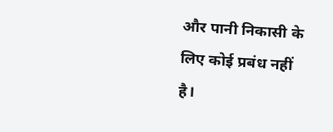और पानी निकासी के लिए कोई प्रबंध नहीं है।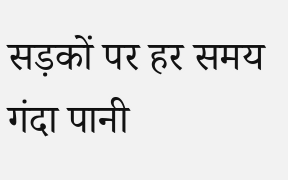सड़कों पर हर समय गंदा पानी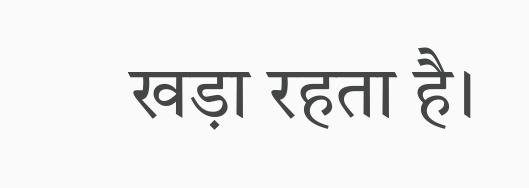खड़ा रहता है।